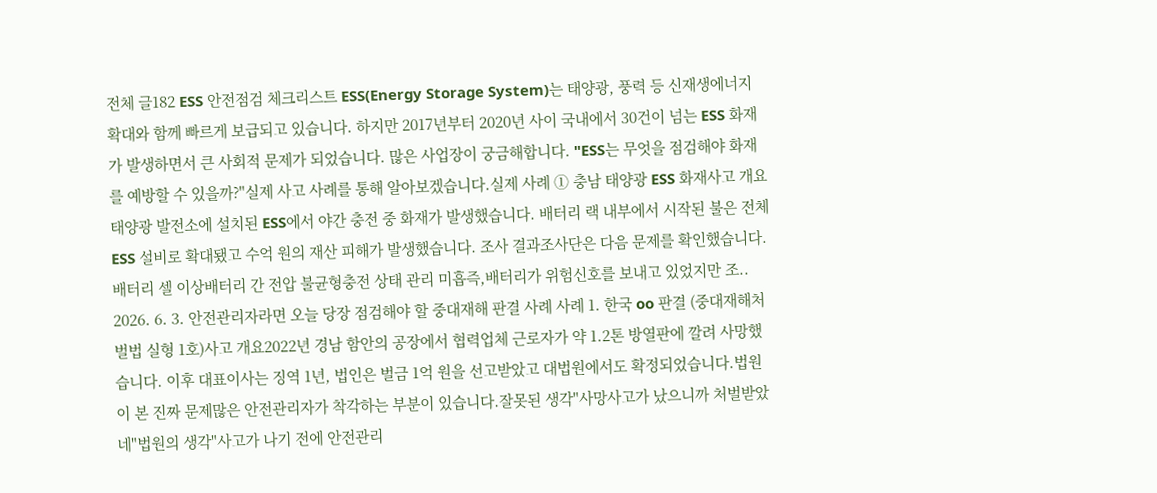전체 글182 ESS 안전점검 체크리스트 ESS(Energy Storage System)는 태양광, 풍력 등 신재생에너지 확대와 함께 빠르게 보급되고 있습니다. 하지만 2017년부터 2020년 사이 국내에서 30건이 넘는 ESS 화재가 발생하면서 큰 사회적 문제가 되었습니다. 많은 사업장이 궁금해합니다. "ESS는 무엇을 점검해야 화재를 예방할 수 있을까?"실제 사고 사례를 통해 알아보겠습니다.실제 사례 ① 충남 태양광 ESS 화재사고 개요태양광 발전소에 설치된 ESS에서 야간 충전 중 화재가 발생했습니다. 배터리 랙 내부에서 시작된 불은 전체 ESS 설비로 확대됐고 수억 원의 재산 피해가 발생했습니다. 조사 결과조사단은 다음 문제를 확인했습니다.배터리 셀 이상배터리 간 전압 불균형충전 상태 관리 미흡즉,배터리가 위험신호를 보내고 있었지만 조.. 2026. 6. 3. 안전관리자라면 오늘 당장 점검해야 할 중대재해 판결 사례 사례 1. 한국 oo 판결 (중대재해처벌법 실형 1호)사고 개요2022년 경남 함안의 공장에서 협력업체 근로자가 약 1.2톤 방열판에 깔려 사망했습니다. 이후 대표이사는 징역 1년, 법인은 벌금 1억 원을 선고받았고 대법원에서도 확정되었습니다.법원이 본 진짜 문제많은 안전관리자가 착각하는 부분이 있습니다.잘못된 생각"사망사고가 났으니까 처벌받았네"법원의 생각"사고가 나기 전에 안전관리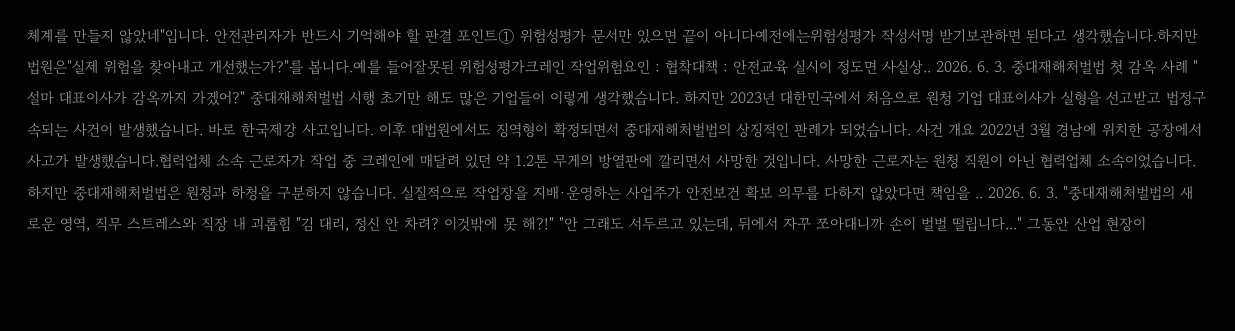체계를 만들지 않았네"입니다. 안전관리자가 반드시 기억해야 할 판결 포인트① 위험성평가 문서만 있으면 끝이 아니다예전에는위험성평가 작성서명 받기보관하면 된다고 생각했습니다.하지만 법원은"실제 위험을 찾아내고 개선했는가?"를 봅니다.예를 들어잘못된 위험성평가크레인 작업위험요인 : 협착대책 : 안전교육 실시이 정도면 사실상.. 2026. 6. 3. 중대재해처벌법 첫 감옥 사례 "설마 대표이사가 감옥까지 가겠어?" 중대재해처벌법 시행 초기만 해도 많은 기업들이 이렇게 생각했습니다. 하지만 2023년 대한민국에서 처음으로 원청 기업 대표이사가 실형을 선고받고 법정구속되는 사건이 발생했습니다. 바로 한국제강 사고입니다. 이후 대법원에서도 징역형이 확정되면서 중대재해처벌법의 상징적인 판례가 되었습니다. 사건 개요 2022년 3월 경남에 위치한 공장에서 사고가 발생했습니다.협력업체 소속 근로자가 작업 중 크레인에 매달려 있던 약 1.2톤 무게의 방열판에 깔리면서 사망한 것입니다. 사망한 근로자는 원청 직원이 아닌 협력업체 소속이었습니다. 하지만 중대재해처벌법은 원청과 하청을 구분하지 않습니다. 실질적으로 작업장을 지배·운영하는 사업주가 안전보건 확보 의무를 다하지 않았다면 책임을 .. 2026. 6. 3. "중대재해처벌법의 새로운 영역, 직무 스트레스와 직장 내 괴롭힘 "김 대리, 정신 안 차려? 이것밖에 못 해?!" "안 그래도 서두르고 있는데, 뒤에서 자꾸 쪼아대니까 손이 벌벌 떨립니다..." 그동안 산업 현장이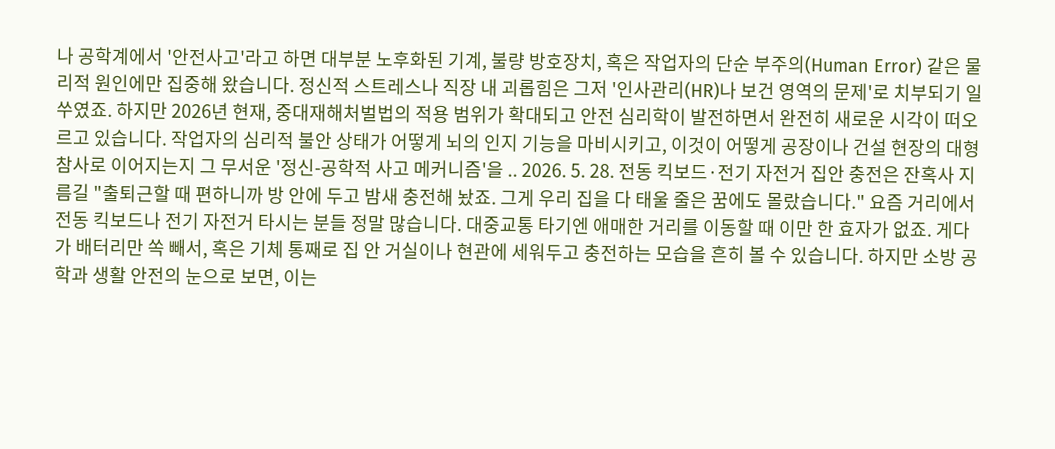나 공학계에서 '안전사고'라고 하면 대부분 노후화된 기계, 불량 방호장치, 혹은 작업자의 단순 부주의(Human Error) 같은 물리적 원인에만 집중해 왔습니다. 정신적 스트레스나 직장 내 괴롭힘은 그저 '인사관리(HR)나 보건 영역의 문제'로 치부되기 일쑤였죠. 하지만 2026년 현재, 중대재해처벌법의 적용 범위가 확대되고 안전 심리학이 발전하면서 완전히 새로운 시각이 떠오르고 있습니다. 작업자의 심리적 불안 상태가 어떻게 뇌의 인지 기능을 마비시키고, 이것이 어떻게 공장이나 건설 현장의 대형 참사로 이어지는지 그 무서운 '정신-공학적 사고 메커니즘'을 .. 2026. 5. 28. 전동 킥보드·전기 자전거 집안 충전은 잔혹사 지름길 "출퇴근할 때 편하니까 방 안에 두고 밤새 충전해 놨죠. 그게 우리 집을 다 태울 줄은 꿈에도 몰랐습니다." 요즘 거리에서 전동 킥보드나 전기 자전거 타시는 분들 정말 많습니다. 대중교통 타기엔 애매한 거리를 이동할 때 이만 한 효자가 없죠. 게다가 배터리만 쏙 빼서, 혹은 기체 통째로 집 안 거실이나 현관에 세워두고 충전하는 모습을 흔히 볼 수 있습니다. 하지만 소방 공학과 생활 안전의 눈으로 보면, 이는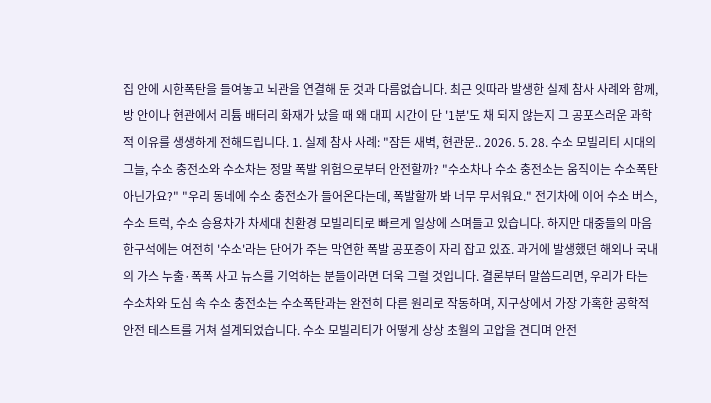집 안에 시한폭탄을 들여놓고 뇌관을 연결해 둔 것과 다름없습니다. 최근 잇따라 발생한 실제 참사 사례와 함께, 방 안이나 현관에서 리튬 배터리 화재가 났을 때 왜 대피 시간이 단 '1분'도 채 되지 않는지 그 공포스러운 과학적 이유를 생생하게 전해드립니다. 1. 실제 참사 사례: "잠든 새벽, 현관문.. 2026. 5. 28. 수소 모빌리티 시대의 그늘, 수소 충전소와 수소차는 정말 폭발 위험으로부터 안전할까? "수소차나 수소 충전소는 움직이는 수소폭탄 아닌가요?" "우리 동네에 수소 충전소가 들어온다는데, 폭발할까 봐 너무 무서워요." 전기차에 이어 수소 버스, 수소 트럭, 수소 승용차가 차세대 친환경 모빌리티로 빠르게 일상에 스며들고 있습니다. 하지만 대중들의 마음 한구석에는 여전히 '수소'라는 단어가 주는 막연한 폭발 공포증이 자리 잡고 있죠. 과거에 발생했던 해외나 국내의 가스 누출·폭폭 사고 뉴스를 기억하는 분들이라면 더욱 그럴 것입니다. 결론부터 말씀드리면, 우리가 타는 수소차와 도심 속 수소 충전소는 수소폭탄과는 완전히 다른 원리로 작동하며, 지구상에서 가장 가혹한 공학적 안전 테스트를 거쳐 설계되었습니다. 수소 모빌리티가 어떻게 상상 초월의 고압을 견디며 안전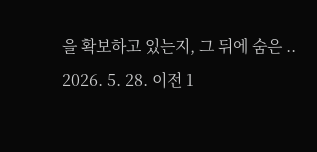을 확보하고 있는지, 그 뒤에 숨은 .. 2026. 5. 28. 이전 1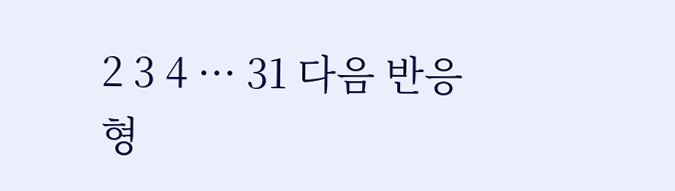2 3 4 ··· 31 다음 반응형